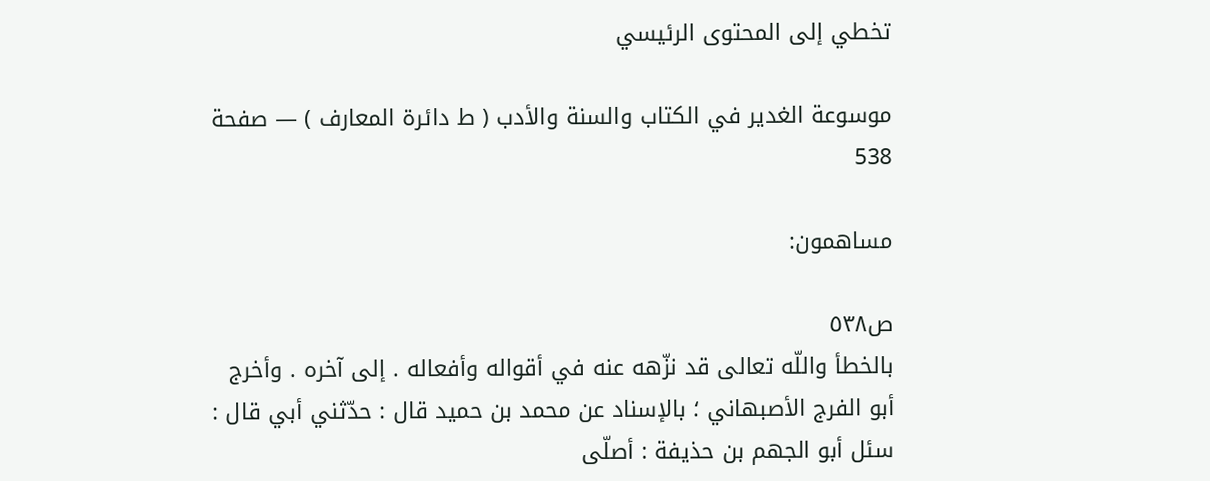تخطي إلى المحتوى الرئيسي

موسوعة الغدير في الكتاب والسنة والأدب ( ط دائرة المعارف ) — صفحة 538

مساهمون:

ص٥٣٨
بالخطأ واللّه تعالى قد نزّهه عنه في أقواله وأفعاله . إلى آخره . وأخرج أبو الفرج الأصبهاني ؛ بالإسناد عن محمد بن حميد قال : حدّثني أبي قال : سئل أبو الجهم بن حذيفة : أصلّى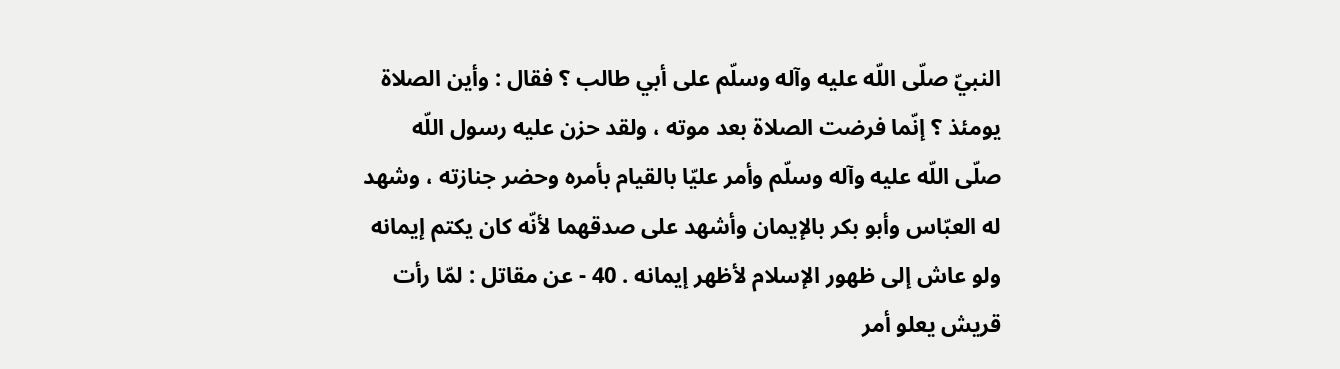النبيّ صلّى اللّه عليه وآله وسلّم على أبي طالب ؟ فقال : وأين الصلاة يومئذ ؟ إنّما فرضت الصلاة بعد موته ، ولقد حزن عليه رسول اللّه صلّى اللّه عليه وآله وسلّم وأمر عليّا بالقيام بأمره وحضر جنازته ، وشهد له العبّاس وأبو بكر بالإيمان وأشهد على صدقهما لأنّه كان يكتم إيمانه ولو عاش إلى ظهور الإسلام لأظهر إيمانه . 40 - عن مقاتل : لمّا رأت قريش يعلو أمر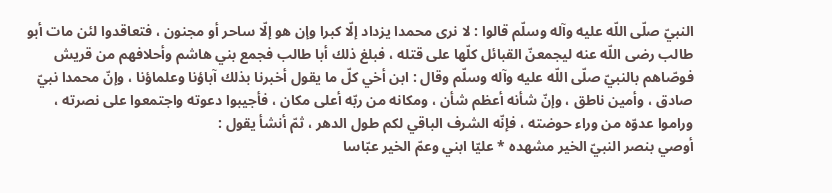النبيّ صلّى اللّه عليه وآله وسلّم قالوا : لا نرى محمدا يزداد إلّا كبرا وإن هو إلّا ساحر أو مجنون ، فتعاقدوا لئن مات أبو طالب رضى اللّه عنه ليجمعنّ القبائل كلّها على قتله ، فبلغ ذلك أبا طالب فجمع بني هاشم وأحلافهم من قريش فوصّاهم بالنبيّ صلّى اللّه عليه وآله وسلّم وقال : ابن أخي كلّ ما يقول أخبرنا بذلك آباؤنا وعلماؤنا ، وإنّ محمدا نبيّ صادق ، وأمين ناطق ، وإنّ شأنه أعظم شأن ، ومكانه من ربّه أعلى مكان ، فأجيبوا دعوته واجتمعوا على نصرته ، وراموا عدوّه من وراء حوضته ، فإنّه الشرف الباقي لكم طول الدهر ، ثمّ أنشأ يقول :
أوصي بنصر النبيّ الخير مشهده * عليّا ابني وعمّ الخير عبّاسا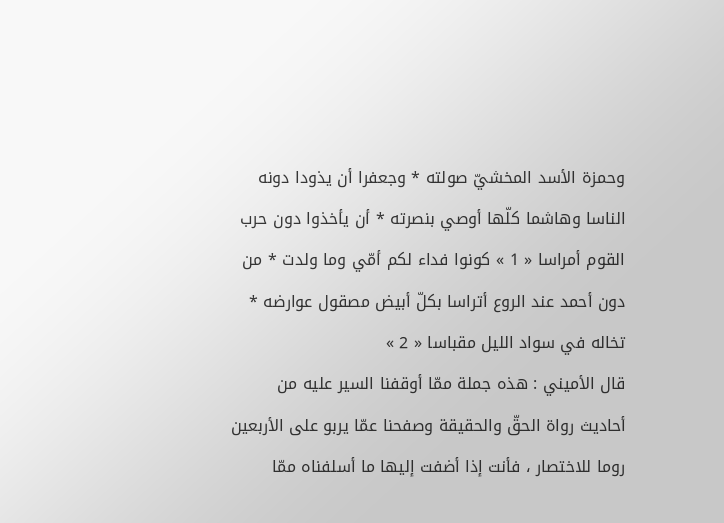وحمزة الأسد المخشيّ صولته * وجعفرا أن يذودا دونه الناسا وهاشما كلّها أوصي بنصرته * أن يأخذوا دون حرب القوم أمراسا « 1 » كونوا فداء لكم أمّي وما ولدت * من دون أحمد عند الروع أتراسا بكلّ أبيض مصقول عوارضه * تخاله في سواد الليل مقباسا « 2 »
قال الأميني : هذه جملة ممّا أوقفنا السير عليه من أحاديث رواة الحقّ والحقيقة وصفحنا عمّا يربو على الأربعين روما للاختصار ، فأنت إذا أضفت إليها ما أسلفناه ممّا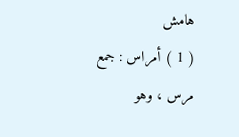هامش
( 1 ) أمراس : جمع مرس ، وهو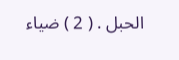الحبل . ( 2 ) ضياء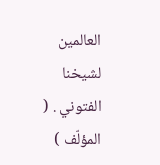العالمين لشيخنا الفتوني . ( المؤلّف )